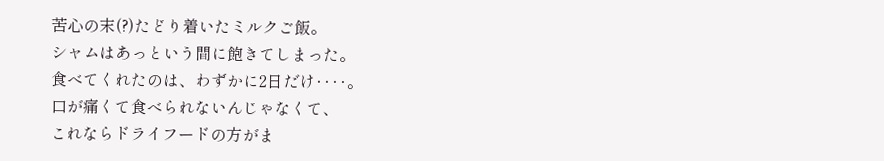苦心の末(?)たどり着いたミルクご飯。
シャムはあっという間に飽きてしまった。
食べてくれたのは、わずかに2日だけ‥‥。
口が痛くて食べられないんじゃなくて、
これならドライフードの方がま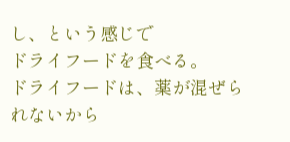し、という感じで
ドライフードを食べる。
ドライフードは、薬が混ぜられないから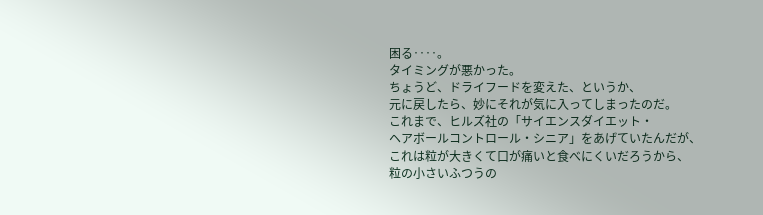困る‥‥。
タイミングが悪かった。
ちょうど、ドライフードを変えた、というか、
元に戻したら、妙にそれが気に入ってしまったのだ。
これまで、ヒルズ社の「サイエンスダイエット・
ヘアボールコントロール・シニア」をあげていたんだが、
これは粒が大きくて口が痛いと食べにくいだろうから、
粒の小さいふつうの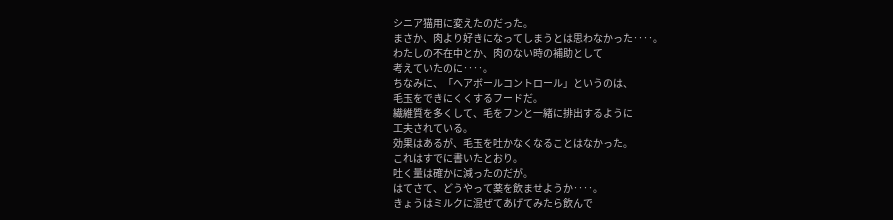シニア猫用に変えたのだった。
まさか、肉より好きになってしまうとは思わなかった‥‥。
わたしの不在中とか、肉のない時の補助として
考えていたのに‥‥。
ちなみに、「ヘアボールコントロール」というのは、
毛玉をできにくくするフードだ。
繊維質を多くして、毛をフンと一緒に排出するように
工夫されている。
効果はあるが、毛玉を吐かなくなることはなかった。
これはすでに書いたとおり。
吐く量は確かに減ったのだが。
はてさて、どうやって薬を飲ませようか‥‥。
きょうはミルクに混ぜてあげてみたら飲んで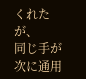くれたが、
同じ手が次に通用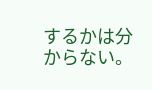するかは分からない。